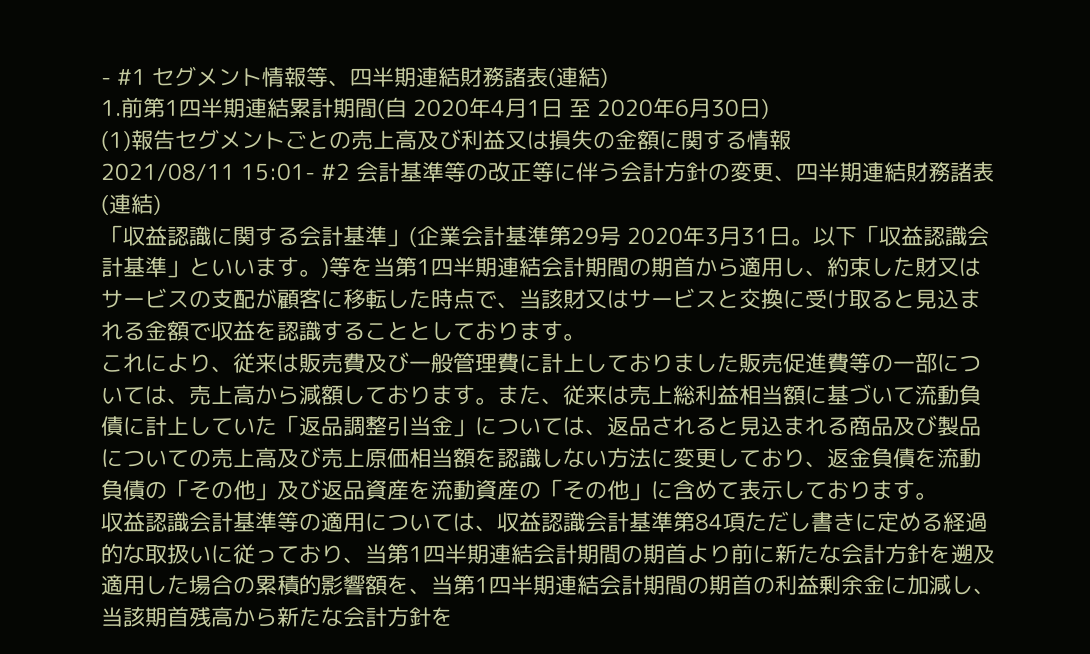- #1 セグメント情報等、四半期連結財務諸表(連結)
1.前第1四半期連結累計期間(自 2020年4月1日 至 2020年6月30日)
(1)報告セグメントごとの売上高及び利益又は損失の金額に関する情報
2021/08/11 15:01- #2 会計基準等の改正等に伴う会計方針の変更、四半期連結財務諸表(連結)
「収益認識に関する会計基準」(企業会計基準第29号 2020年3月31日。以下「収益認識会計基準」といいます。)等を当第1四半期連結会計期間の期首から適用し、約束した財又はサービスの支配が顧客に移転した時点で、当該財又はサービスと交換に受け取ると見込まれる金額で収益を認識することとしております。
これにより、従来は販売費及び一般管理費に計上しておりました販売促進費等の一部については、売上高から減額しております。また、従来は売上総利益相当額に基づいて流動負債に計上していた「返品調整引当金」については、返品されると見込まれる商品及び製品についての売上高及び売上原価相当額を認識しない方法に変更しており、返金負債を流動負債の「その他」及び返品資産を流動資産の「その他」に含めて表示しております。
収益認識会計基準等の適用については、収益認識会計基準第84項ただし書きに定める経過的な取扱いに従っており、当第1四半期連結会計期間の期首より前に新たな会計方針を遡及適用した場合の累積的影響額を、当第1四半期連結会計期間の期首の利益剰余金に加減し、当該期首残高から新たな会計方針を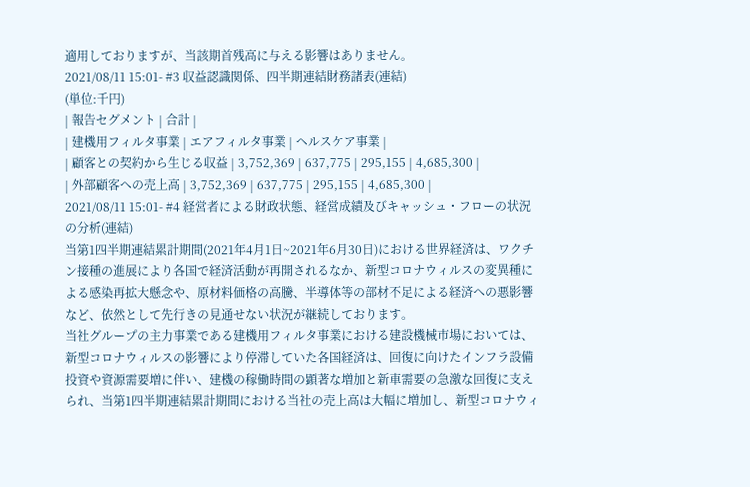適用しておりますが、当該期首残高に与える影響はありません。
2021/08/11 15:01- #3 収益認識関係、四半期連結財務諸表(連結)
(単位:千円)
| 報告セグメント | 合計 |
| 建機用フィルタ事業 | エアフィルタ事業 | ヘルスケア事業 |
| 顧客との契約から生じる収益 | 3,752,369 | 637,775 | 295,155 | 4,685,300 |
| 外部顧客への売上高 | 3,752,369 | 637,775 | 295,155 | 4,685,300 |
2021/08/11 15:01- #4 経営者による財政状態、経営成績及びキャッシュ・フローの状況の分析(連結)
当第1四半期連結累計期間(2021年4月1日~2021年6月30日)における世界経済は、ワクチン接種の進展により各国で経済活動が再開されるなか、新型コロナウィルスの変異種による感染再拡大懸念や、原材料価格の高騰、半導体等の部材不足による経済への悪影響など、依然として先行きの見通せない状況が継続しております。
当社グループの主力事業である建機用フィルタ事業における建設機械市場においては、新型コロナウィルスの影響により停滞していた各国経済は、回復に向けたインフラ設備投資や資源需要増に伴い、建機の稼働時間の顕著な増加と新車需要の急激な回復に支えられ、当第1四半期連結累計期間における当社の売上高は大幅に増加し、新型コロナウィ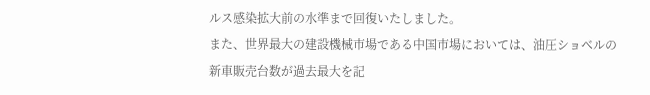ルス感染拡大前の水準まで回復いたしました。
また、世界最大の建設機械市場である中国市場においては、油圧ショベルの新車販売台数が過去最大を記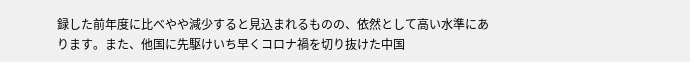録した前年度に比べやや減少すると見込まれるものの、依然として高い水準にあります。また、他国に先駆けいち早くコロナ禍を切り抜けた中国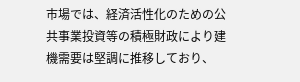市場では、経済活性化のための公共事業投資等の積極財政により建機需要は堅調に推移しており、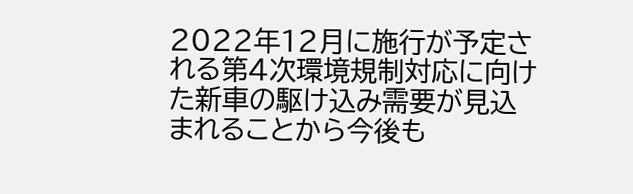2022年12月に施行が予定される第4次環境規制対応に向けた新車の駆け込み需要が見込まれることから今後も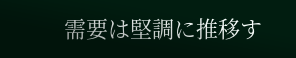需要は堅調に推移す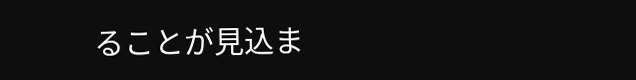ることが見込ま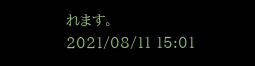れます。
2021/08/11 15:01